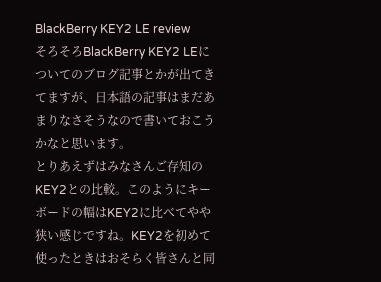BlackBerry KEY2 LE review
そろそろBlackBerry KEY2 LEについてのブログ記事とかが出てきてますが、日本語の記事はまだあまりなさそうなので書いておこうかなと思います。
とりあえずはみなさんご存知のKEY2との比較。このようにキーボードの幅はKEY2に比べてやや狭い感じですね。KEY2を初めて使ったときはおそらく皆さんと同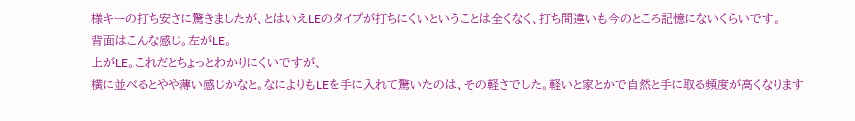様キーの打ち安さに驚きましたが、とはいえLEのタイプが打ちにくいということは全くなく、打ち間違いも今のところ記憶にないくらいです。
背面はこんな感じ。左がLE。
上がLE。これだとちょっとわかりにくいですが、
横に並べるとやや薄い感じかなと。なによりもLEを手に入れて驚いたのは、その軽さでした。軽いと家とかで自然と手に取る頻度が高くなります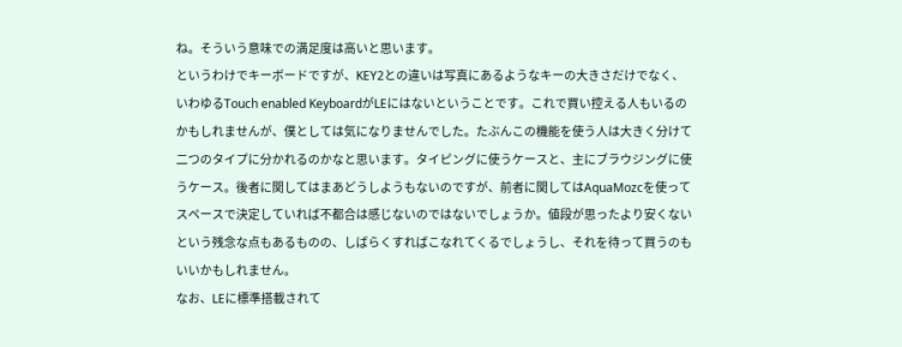ね。そういう意味での満足度は高いと思います。
というわけでキーボードですが、KEY2との違いは写真にあるようなキーの大きさだけでなく、いわゆるTouch enabled KeyboardがLEにはないということです。これで買い控える人もいるのかもしれませんが、僕としては気になりませんでした。たぶんこの機能を使う人は大きく分けて二つのタイプに分かれるのかなと思います。タイピングに使うケースと、主にブラウジングに使うケース。後者に関してはまあどうしようもないのですが、前者に関してはAquaMozcを使ってスペースで決定していれば不都合は感じないのではないでしょうか。値段が思ったより安くないという残念な点もあるものの、しばらくすればこなれてくるでしょうし、それを待って買うのもいいかもしれません。
なお、LEに標準搭載されて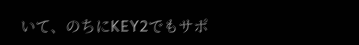いて、のちにKEY2でもサポ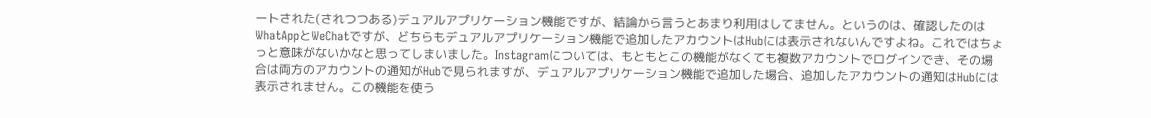ートされた(されつつある)デュアルアプリケーション機能ですが、結論から言うとあまり利用はしてません。というのは、確認したのはWhatAppとWeChatですが、どちらもデュアルアプリケーション機能で追加したアカウントはHubには表示されないんですよね。これではちょっと意味がないかなと思ってしまいました。Instagramについては、もともとこの機能がなくても複数アカウントでログインでき、その場合は両方のアカウントの通知がHubで見られますが、デュアルアプリケーション機能で追加した場合、追加したアカウントの通知はHubには表示されません。この機能を使う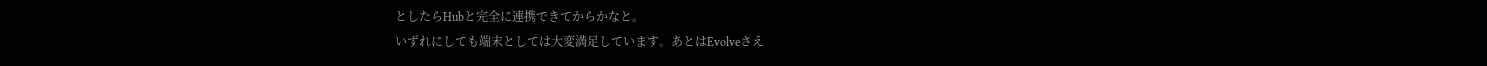としたらHubと完全に連携できてからかなと。
いずれにしても端末としては大変満足しています。あとはEvolveさえ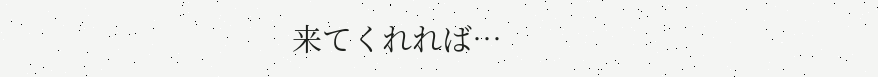来てくれれば…